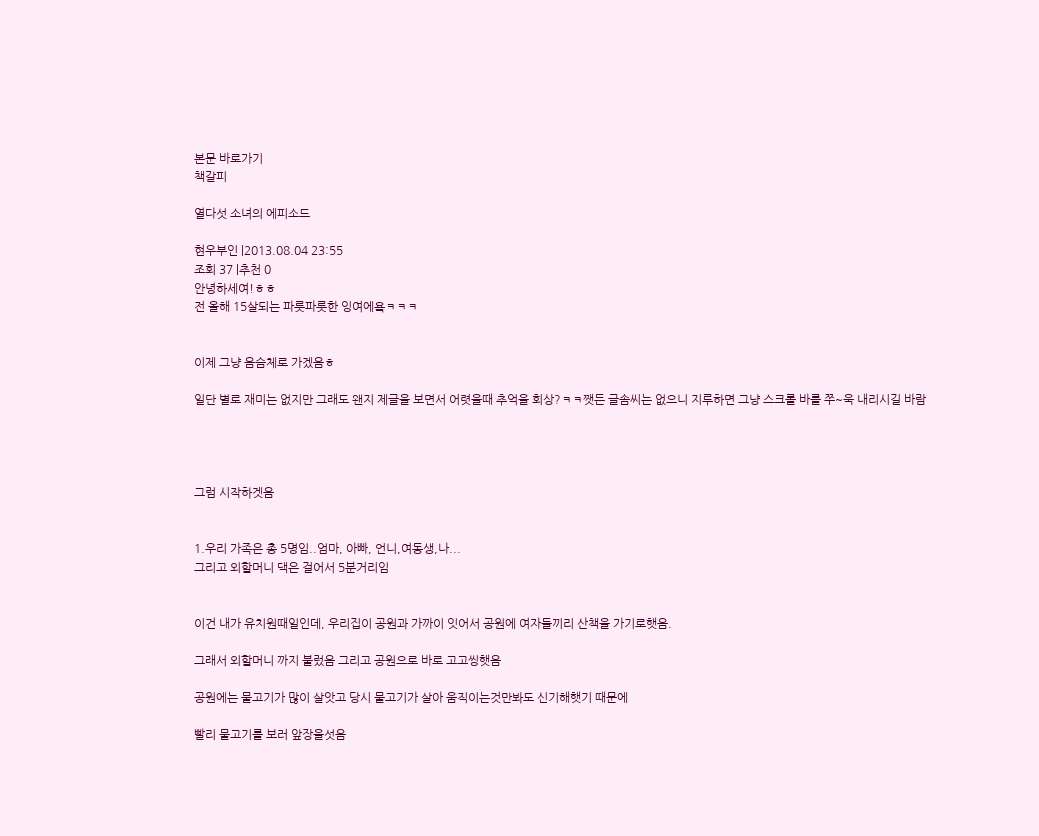본문 바로가기
책갈피

열다섯 소녀의 에피소드

현우부인 |2013.08.04 23:55
조회 37 |추천 0
안녕하세여!ㅎㅎ
전 올해 15살되는 파릇파릇한 잉여에욬ㅋㅋㅋ


이제 그냥 음슴체로 가겠음ㅎ

일단 별로 재미는 없지만 그래도 왠지 제글을 보면서 어렷을때 추억을 회상?ㅋㅋ쨋든 글솜씨는 없으니 지루하면 그냥 스크롤 바를 쭈~욱 내리시길 바람




그럼 시작하겟음


1.우리 가족은 총 5명임..엄마, 아빠, 언니,여동생,나...
그리고 외할머니 댁은 걸어서 5분거리임


이건 내가 유치원때일인데, 우리집이 공원과 가까이 잇어서 공원에 여자들끼리 산책을 가기로햇음.

그래서 외할머니 까지 불렀음 그리고 공원으로 바로 고고씽햇음

공원에는 물고기가 많이 살앗고 당시 물고기가 살아 움직이는것만봐도 신기해햇기 때문에

빨리 물고기를 보러 앞장을섯음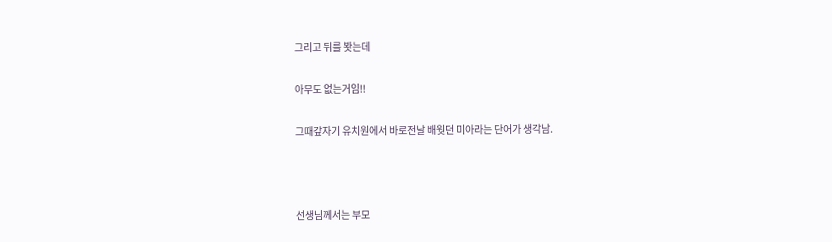그리고 뒤를 봣는데

아무도 없는거임!!

그때갚자기 유치원에서 바로전날 배웟던 미아라는 단어가 생각남.



선생님께서는 부모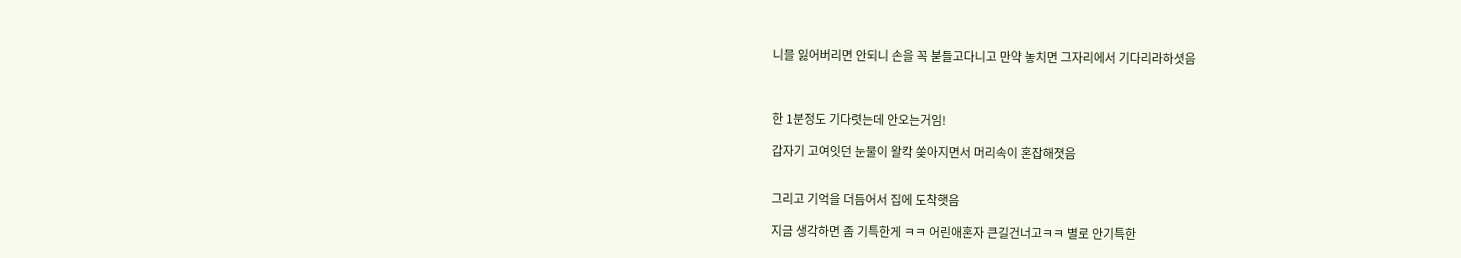니믈 잃어버리면 안되니 손을 꼭 붇들고다니고 만약 놓치면 그자리에서 기다리라하셧음



한 1분정도 기다렷는데 안오는거임!

갑자기 고여잇던 눈물이 왈칵 쏮아지면서 머리속이 혼잡해졋음


그리고 기억을 더듬어서 집에 도착햇음

지금 생각하면 좀 기특한게 ㅋㅋ 어린애혼자 큰길건너고ㅋㅋ 별로 안기특한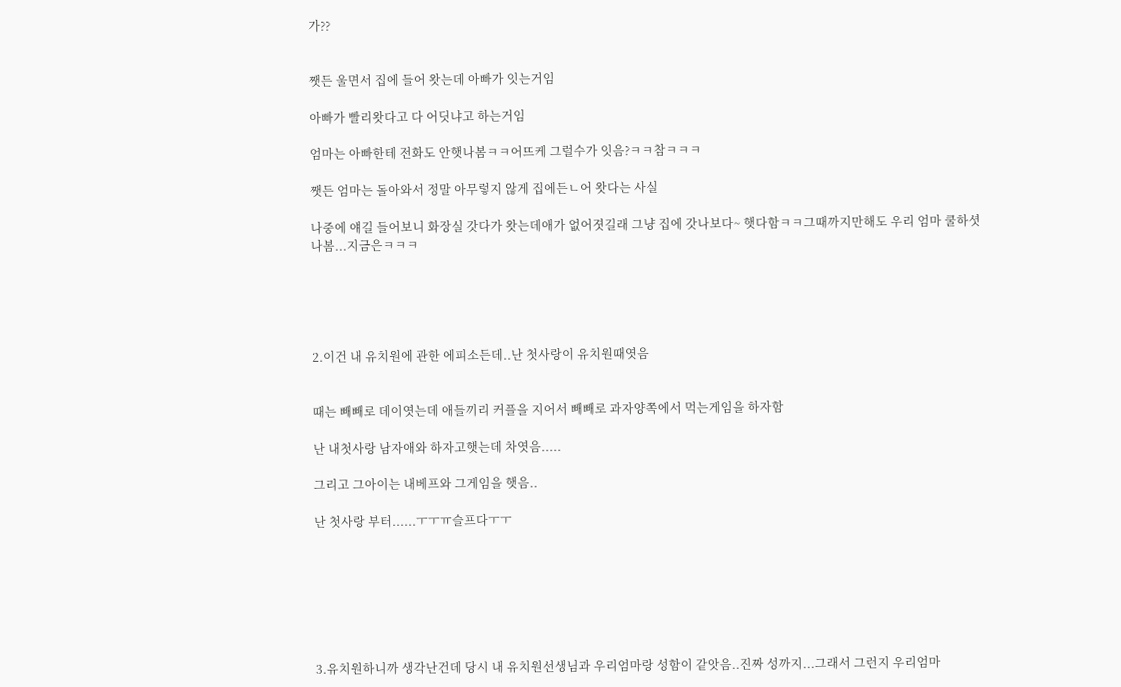가??


쨋든 울면서 집에 들어 왓는데 아빠가 잇는거임

아빠가 빨리왓다고 다 어딧냐고 하는거임

엄마는 아빠한테 전화도 안햇나봄ㅋㅋ어뜨케 그럴수가 잇음?ㅋㅋ참ㅋㅋㅋ

쨋든 엄마는 돌아와서 정말 아무렇지 않게 집에든ㄴ어 왓다는 사실

나중에 얘길 들어보니 화장실 갓다가 왓는데애가 없어졋길래 그냥 집에 갓나보다~ 햇다함ㅋㅋ그때까지만해도 우리 엄마 쿨하셧나봄...지금은ㅋㅋㅋ





2.이건 내 유치원에 관한 에피소든데..난 첫사랑이 유치원때엿음


때는 빼빼로 데이엿는데 애들끼리 커플을 지어서 빼빼로 과자양쪽에서 먹는게임을 하자함

난 내첫사랑 남자애와 하자고햇는데 차엿음.....

그리고 그아이는 내베프와 그게임을 햇음..

난 첫사랑 부터......ㅜㅜㅠ슬프다ㅜㅜ







3.유치원하니까 생각난건데 당시 내 유치원선생님과 우리엄마랑 성함이 같앗음..진짜 성까지...그래서 그런지 우리엄마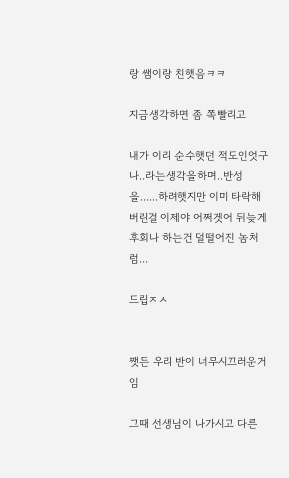랑 쌤이랑 친햇음ㅋㅋ

지금생각하면 좀 쪽빨리고

내가 이리 순수햇던 적도인엇구나..라는생각을하며..반성을......하려햇지만 이미 타락해버린걸 이제야 어쩌겟어 뒤늦게 후회나 하는건 덜떨어진 놈처럼...

드립ㅈㅅ


쨋든 우리 반이 너무시끄러운거임

그때 선생님이 나가시고 다른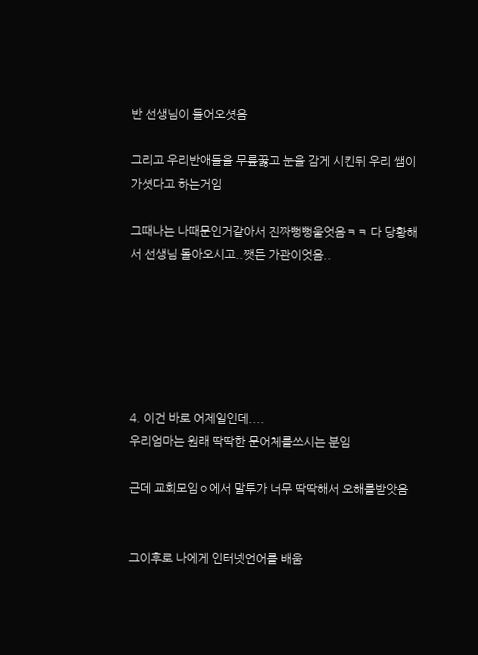반 선생님이 들어오셧음

그리고 우리반애들을 무릎꿇고 눈을 감게 시킨뒤 우리 쌤이 가셧다고 하는거임

그때나는 나때문인거같아서 진짜뻥뻥울엇음ㅋㅋ 다 당황해서 선생님 돌아오시고..쨋든 가관이엇음..






4. 이건 바로 어제일인데....
우리엄마는 원래 딱딱한 문어체를쓰시는 분임

근데 교회모임ㅇ에서 말투가 너무 딱딱해서 오해를받앗음


그이후로 나에게 인터넷언어를 배움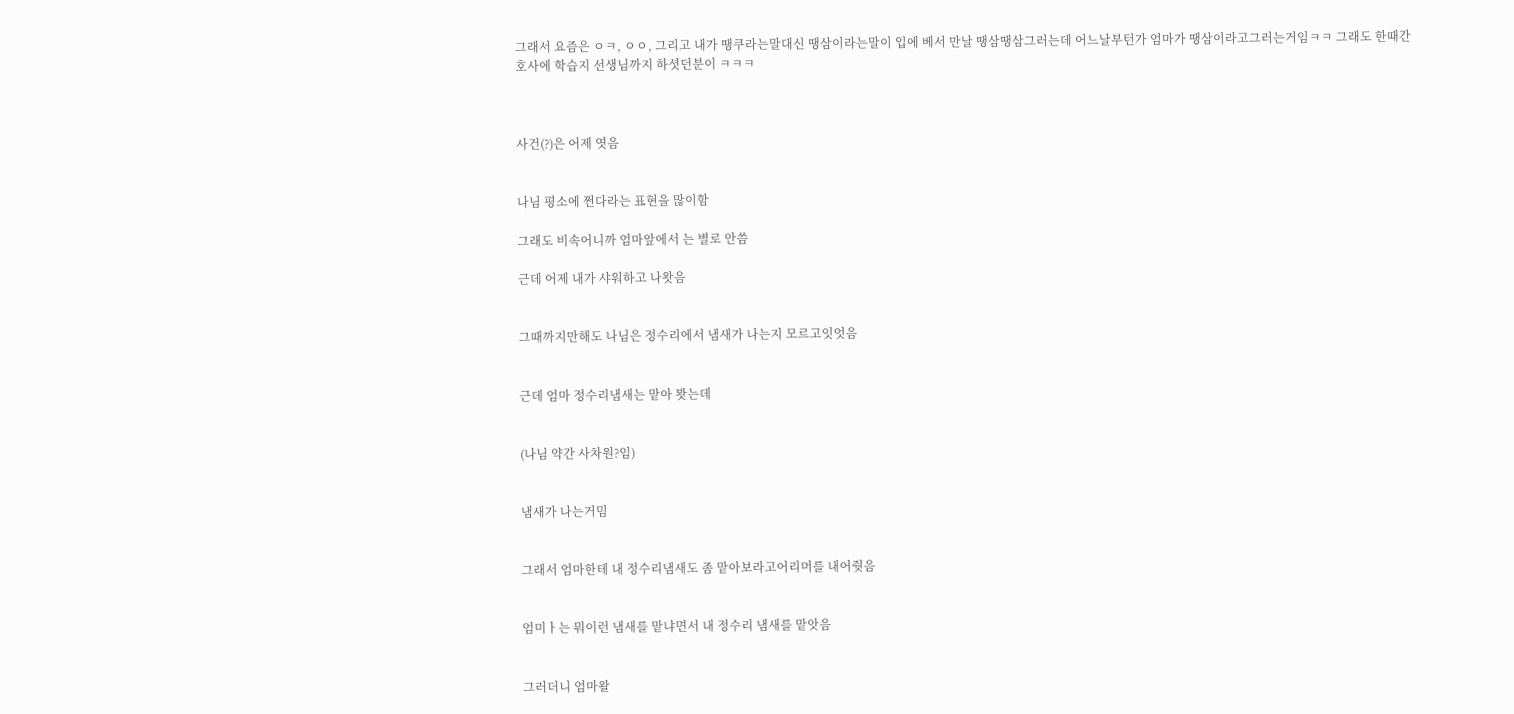그래서 요즘은 ㅇㅋ, ㅇㅇ, 그리고 내가 땡쿠라는말대신 땡삼이라는말이 입에 베서 만날 땡삼땡삼그러는데 어느날부턴가 엄마가 땡삼이라고그러는거임ㅋㅋ 그래도 한때간호사에 학습지 선생님까지 하셧던분이 ㅋㅋㅋ



사건(?)은 어제 엿음


나님 평소에 쩐다라는 표현을 많이함

그래도 비속어니까 엄마앞에서 는 별로 안씀

근데 어제 내가 샤워하고 나왓음


그때까지만해도 나님은 정수리에서 냄새가 나는지 모르고잇엇음


근데 엄마 정수리냄새는 맡아 봣는데


(나님 약간 사차원?임)


냄새가 나는거밈


그래서 엄마한테 내 정수리냄새도 좀 맡아보라고어리머를 내어줫음


엄미ㅏ는 뭐이런 냄새를 맡냐면서 내 정수리 냄새를 맡앗음


그러더니 엄마왈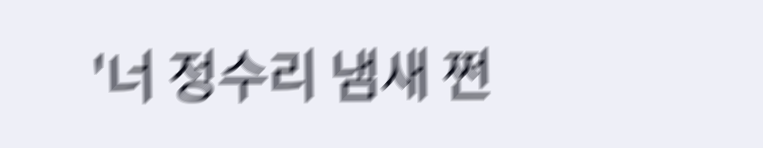'너 정수리 냄새 쩐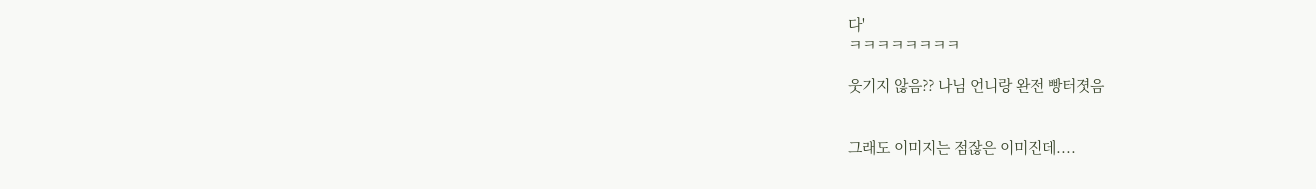다'
ㅋㅋㅋㅋㅋㅋㅋㅋ

웃기지 않음?? 나님 언니랑 완전 빵터졋음


그래도 이미지는 점잖은 이미진데....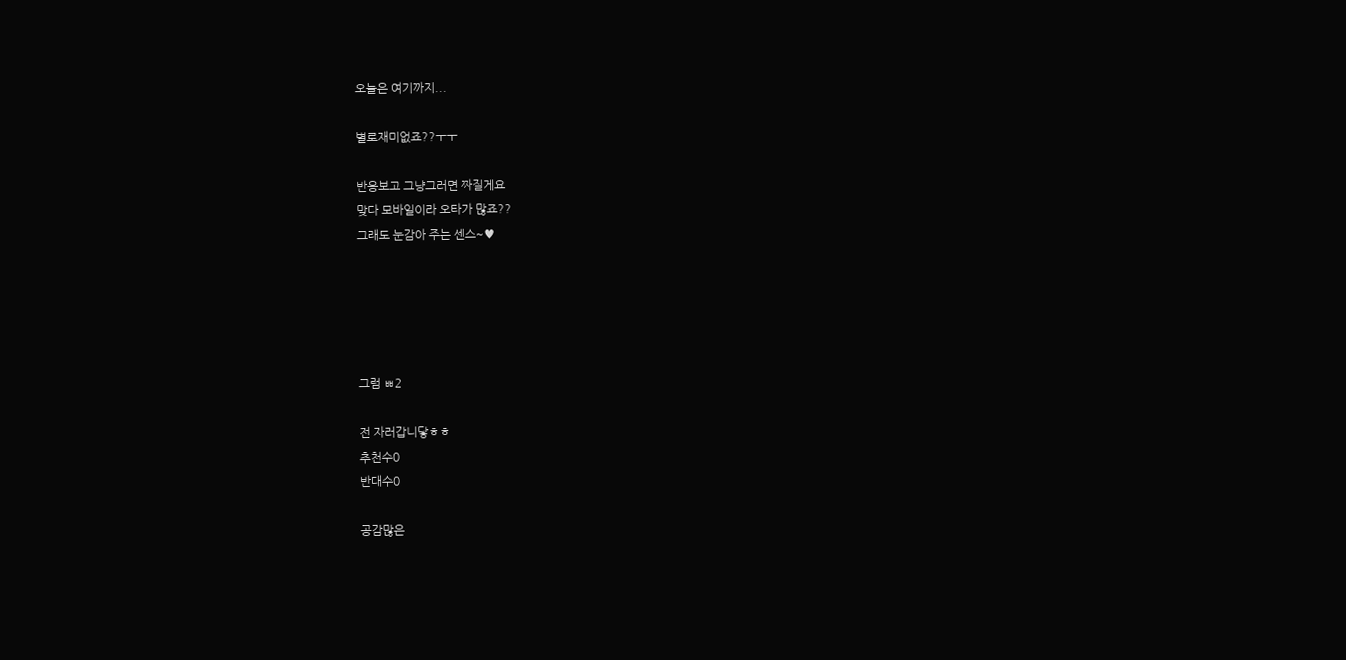오늘은 여기까지...

별로재미없죠??ㅜㅜ

반응보고 그냥그러면 짜질게요
맞다 모바일이라 오타가 많죠??
그래도 눈감아 주는 센스~♥





그럼 ㅃ2

전 자러갑니닿ㅎㅎ
추천수0
반대수0

공감많은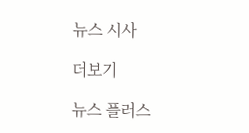뉴스 시사

더보기

뉴스 플러스